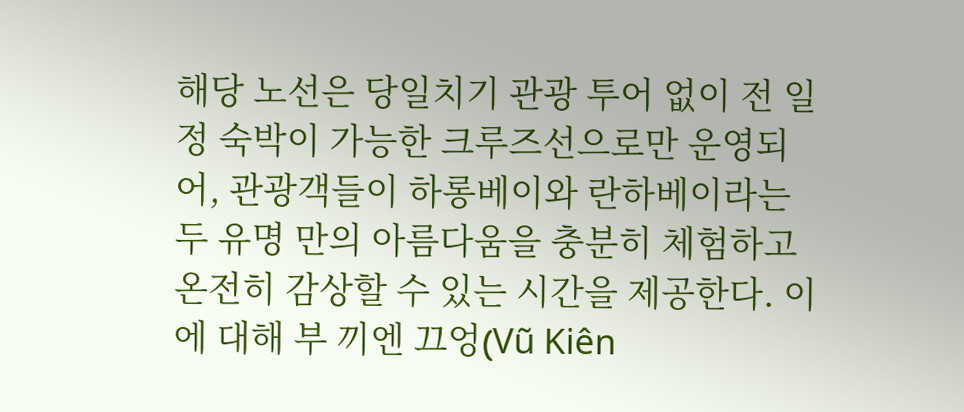해당 노선은 당일치기 관광 투어 없이 전 일정 숙박이 가능한 크루즈선으로만 운영되어, 관광객들이 하롱베이와 란하베이라는 두 유명 만의 아름다움을 충분히 체험하고 온전히 감상할 수 있는 시간을 제공한다. 이에 대해 부 끼엔 끄엉(Vũ Kiên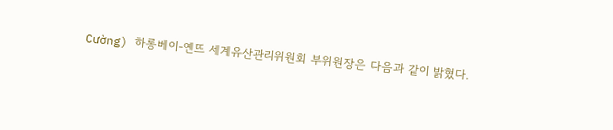Cường) 하롱베이-옌뜨 세계유산관리위원회 부위원장은 다음과 같이 밝혔다.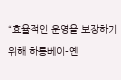“효율적인 운영을 보장하기 위해 하롱베이-옌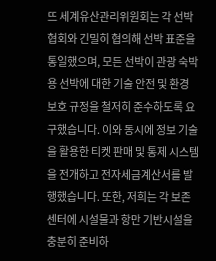뜨 세계유산관리위원회는 각 선박 협회와 긴밀히 협의해 선박 표준을 통일했으며, 모든 선박이 관광 숙박용 선박에 대한 기술 안전 및 환경 보호 규정을 철저히 준수하도록 요구했습니다. 이와 동시에 정보 기술을 활용한 티켓 판매 및 통제 시스템을 전개하고 전자세금계산서를 발행했습니다. 또한, 저희는 각 보존 센터에 시설물과 항만 기반시설을 충분히 준비하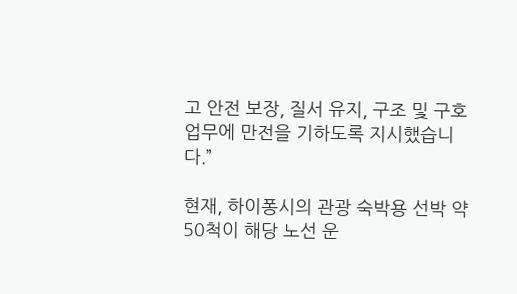고 안전 보장, 질서 유지, 구조 및 구호 업무에 만전을 기하도록 지시했습니다.”

현재, 하이퐁시의 관광 숙박용 선박 약 50척이 해당 노선 운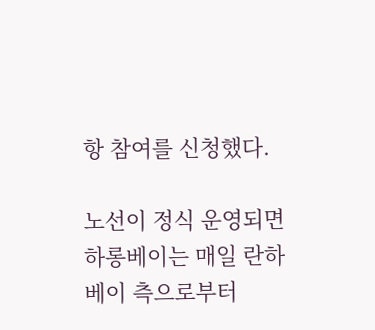항 참여를 신청했다.

노선이 정식 운영되면 하롱베이는 매일 란하베이 측으로부터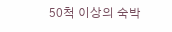50척 이상의 숙박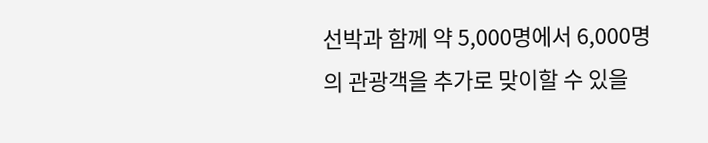선박과 함께 약 5,000명에서 6,000명의 관광객을 추가로 맞이할 수 있을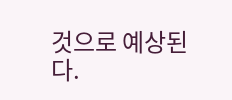것으로 예상된다.